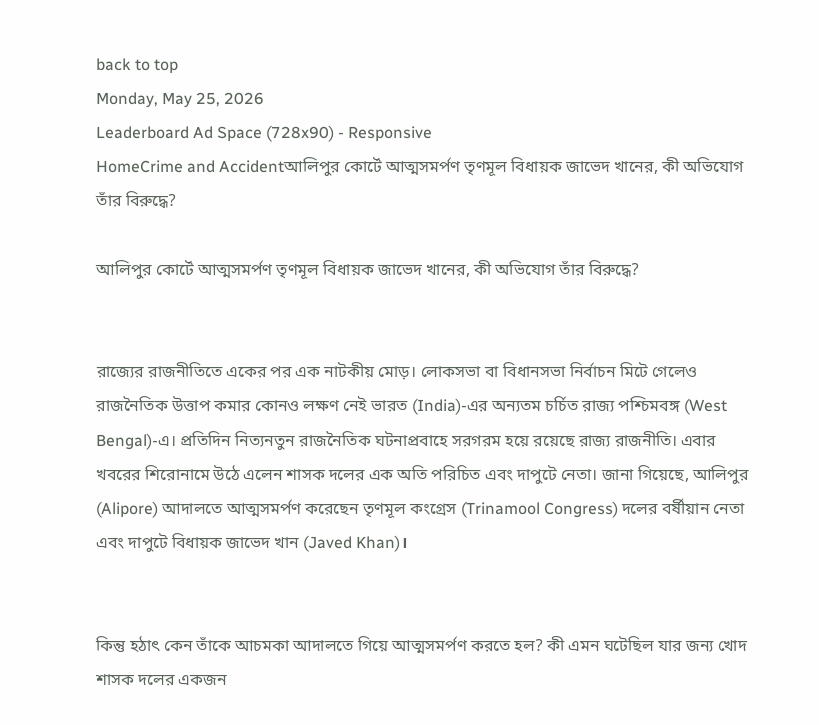back to top
Monday, May 25, 2026
Leaderboard Ad Space (728x90) - Responsive
HomeCrime and Accidentআলিপুর কোর্টে আত্মসমর্পণ তৃণমূল বিধায়ক জাভেদ খানের, কী অভিযোগ তাঁর বিরুদ্ধে?

আলিপুর কোর্টে আত্মসমর্পণ তৃণমূল বিধায়ক জাভেদ খানের, কী অভিযোগ তাঁর বিরুদ্ধে?


রাজ্যের রাজনীতিতে একের পর এক নাটকীয় মোড়। লোকসভা বা বিধানসভা নির্বাচন মিটে গেলেও রাজনৈতিক উত্তাপ কমার কোনও লক্ষণ নেই ভারত (India)-এর অন্যতম চর্চিত রাজ্য পশ্চিমবঙ্গ (West Bengal)-এ। প্রতিদিন নিত্যনতুন রাজনৈতিক ঘটনাপ্রবাহে সরগরম হয়ে রয়েছে রাজ্য রাজনীতি। এবার খবরের শিরোনামে উঠে এলেন শাসক দলের এক অতি পরিচিত এবং দাপুটে নেতা। জানা গিয়েছে, আলিপুর (Alipore) আদালতে আত্মসমর্পণ করেছেন তৃণমূল কংগ্রেস (Trinamool Congress) দলের বর্ষীয়ান নেতা এবং দাপুটে বিধায়ক জাভেদ খান (Javed Khan)।


কিন্তু হঠাৎ কেন তাঁকে আচমকা আদালতে গিয়ে আত্মসমর্পণ করতে হল? কী এমন ঘটেছিল যার জন্য খোদ শাসক দলের একজন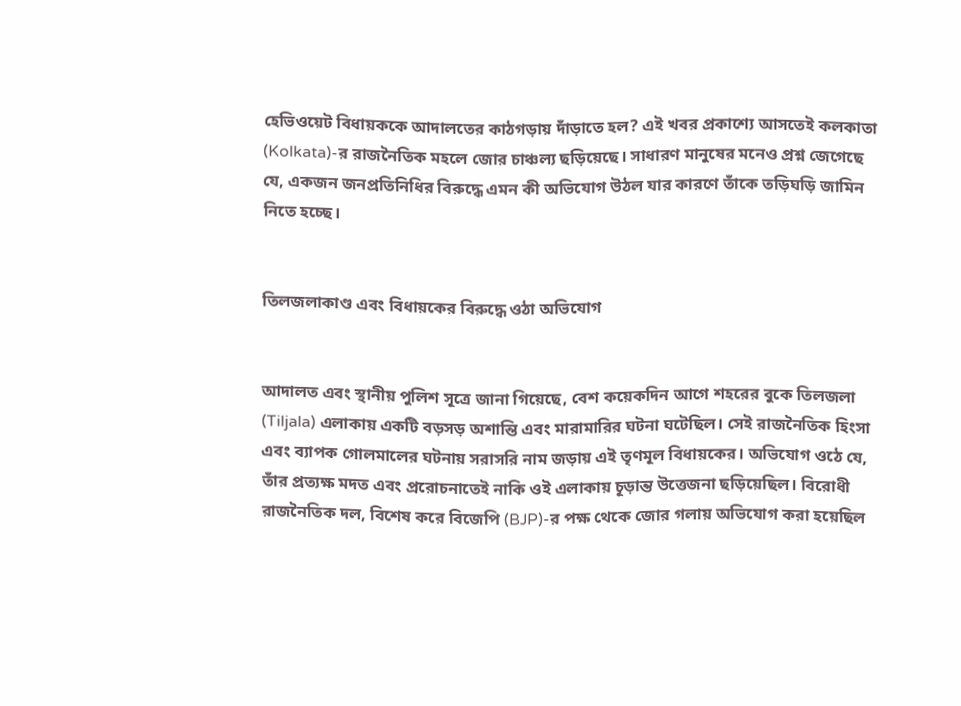হেভিওয়েট বিধায়ককে আদালতের কাঠগড়ায় দাঁড়াতে হল? এই খবর প্রকাশ্যে আসতেই কলকাতা (Kolkata)-র রাজনৈতিক মহলে জোর চাঞ্চল্য ছড়িয়েছে। সাধারণ মানুষের মনেও প্রশ্ন জেগেছে যে, একজন জনপ্রতিনিধির বিরুদ্ধে এমন কী অভিযোগ উঠল যার কারণে তাঁকে তড়িঘড়ি জামিন নিতে হচ্ছে।


তিলজলাকাণ্ড এবং বিধায়কের বিরুদ্ধে ওঠা অভিযোগ


আদালত এবং স্থানীয় পুলিশ সূত্রে জানা গিয়েছে, বেশ কয়েকদিন আগে শহরের বুকে তিলজলা (Tiljala) এলাকায় একটি বড়সড় অশান্তি এবং মারামারির ঘটনা ঘটেছিল। সেই রাজনৈতিক হিংসা এবং ব্যাপক গোলমালের ঘটনায় সরাসরি নাম জড়ায় এই তৃণমূল বিধায়কের। অভিযোগ ওঠে যে, তাঁর প্রত্যক্ষ মদত এবং প্ররোচনাতেই নাকি ওই এলাকায় চূড়ান্ত উত্তেজনা ছড়িয়েছিল। বিরোধী রাজনৈতিক দল, বিশেষ করে বিজেপি (BJP)-র পক্ষ থেকে জোর গলায় অভিযোগ করা হয়েছিল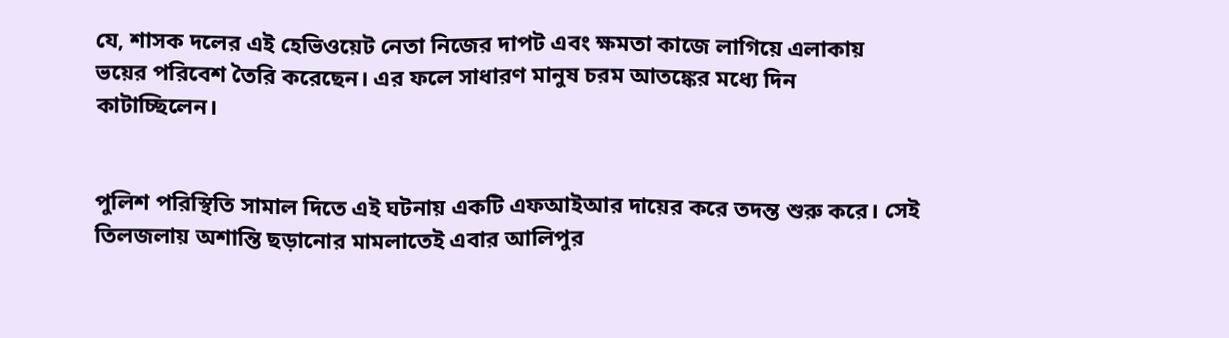যে, শাসক দলের এই হেভিওয়েট নেতা নিজের দাপট এবং ক্ষমতা কাজে লাগিয়ে এলাকায় ভয়ের পরিবেশ তৈরি করেছেন। এর ফলে সাধারণ মানুষ চরম আতঙ্কের মধ্যে দিন কাটাচ্ছিলেন।


পুলিশ পরিস্থিতি সামাল দিতে এই ঘটনায় একটি এফআইআর দায়ের করে তদন্ত শুরু করে। সেই তিলজলায় অশান্তি ছড়ানোর মামলাতেই এবার আলিপুর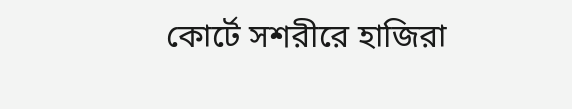কোর্টে সশরীরে হাজিরা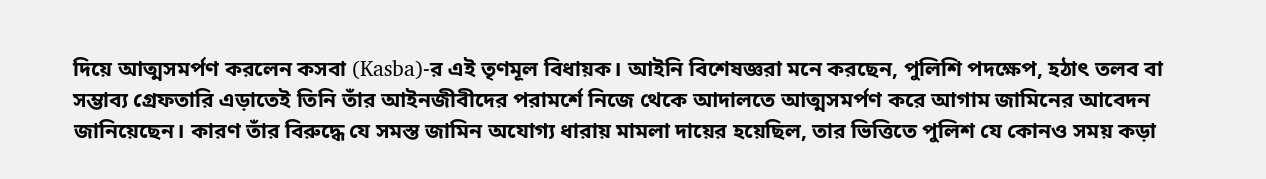দিয়ে আত্মসমর্পণ করলেন কসবা (Kasba)-র এই তৃণমূল বিধায়ক। আইনি বিশেষজ্ঞরা মনে করছেন, পুলিশি পদক্ষেপ, হঠাৎ তলব বা সম্ভাব্য গ্রেফতারি এড়াতেই তিনি তাঁর আইনজীবীদের পরামর্শে নিজে থেকে আদালতে আত্মসমর্পণ করে আগাম জামিনের আবেদন জানিয়েছেন। কারণ তাঁর বিরুদ্ধে যে সমস্ত জামিন অযোগ্য ধারায় মামলা দায়ের হয়েছিল, তার ভিত্তিতে পুলিশ যে কোনও সময় কড়া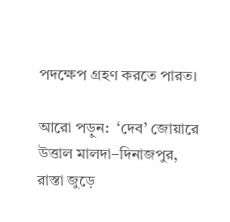পদক্ষেপ গ্রহণ করতে পারত।

আরো পড়ুন:  ‘দেব’ জোয়ারে উত্তাল মালদা–দিনাজপুর, রাস্তা জুড়ে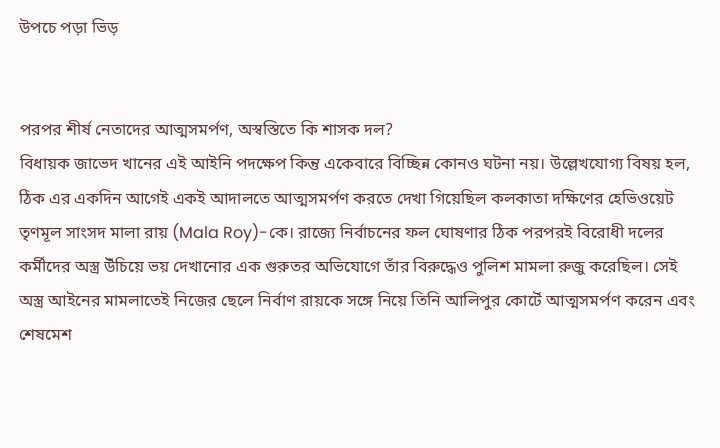উপচে পড়া ভিড়


পরপর শীর্ষ নেতাদের আত্মসমর্পণ, অস্বস্তিতে কি শাসক দল?
বিধায়ক জাভেদ খানের এই আইনি পদক্ষেপ কিন্তু একেবারে বিচ্ছিন্ন কোনও ঘটনা নয়। উল্লেখযোগ্য বিষয় হল, ঠিক এর একদিন আগেই একই আদালতে আত্মসমর্পণ করতে দেখা গিয়েছিল কলকাতা দক্ষিণের হেভিওয়েট তৃণমূল সাংসদ মালা রায় (Mala Roy)-কে। রাজ্যে নির্বাচনের ফল ঘোষণার ঠিক পরপরই বিরোধী দলের কর্মীদের অস্ত্র উঁচিয়ে ভয় দেখানোর এক গুরুতর অভিযোগে তাঁর বিরুদ্ধেও পুলিশ মামলা রুজু করেছিল। সেই অস্ত্র আইনের মামলাতেই নিজের ছেলে নির্বাণ রায়কে সঙ্গে নিয়ে তিনি আলিপুর কোর্টে আত্মসমর্পণ করেন এবং শেষমেশ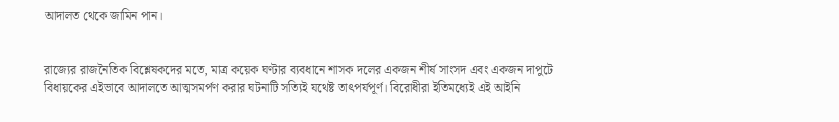আদালত থেকে জামিন পান।


রাজ্যের রাজনৈতিক বিশ্লেষকদের মতে, মাত্র কয়েক ঘণ্টার ব্যবধানে শাসক দলের একজন শীর্ষ সাংসদ এবং একজন দাপুটে বিধায়কের এইভাবে আদালতে আত্মসমর্পণ করার ঘটনাটি সত্যিই যথেষ্ট তাৎপর্যপূর্ণ। বিরোধীরা ইতিমধ্যেই এই আইনি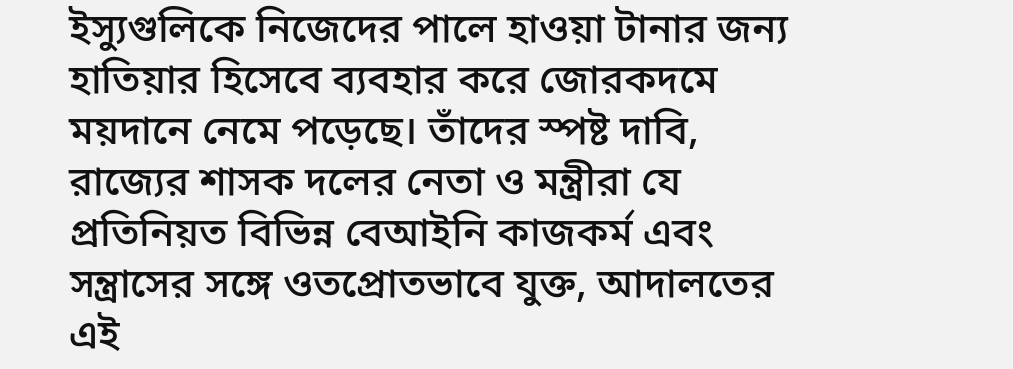ইস্যুগুলিকে নিজেদের পালে হাওয়া টানার জন্য হাতিয়ার হিসেবে ব্যবহার করে জোরকদমে ময়দানে নেমে পড়েছে। তাঁদের স্পষ্ট দাবি, রাজ্যের শাসক দলের নেতা ও মন্ত্রীরা যে প্রতিনিয়ত বিভিন্ন বেআইনি কাজকর্ম এবং সন্ত্রাসের সঙ্গে ওতপ্রোতভাবে যুক্ত, আদালতের এই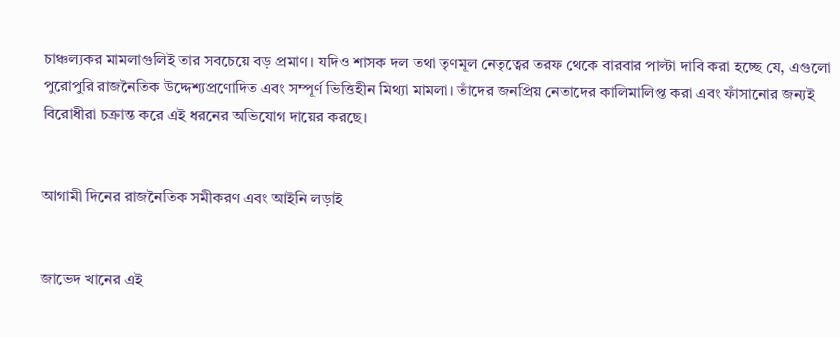চাঞ্চল্যকর মামলাগুলিই তার সবচেয়ে বড় প্রমাণ। যদিও শাসক দল তথা তৃণমূল নেতৃত্বের তরফ থেকে বারবার পাল্টা দাবি করা হচ্ছে যে, এগুলো পুরোপুরি রাজনৈতিক উদ্দেশ্যপ্রণোদিত এবং সম্পূর্ণ ভিত্তিহীন মিথ্যা মামলা। তাঁদের জনপ্রিয় নেতাদের কালিমালিপ্ত করা এবং ফাঁসানোর জন্যই বিরোধীরা চক্রান্ত করে এই ধরনের অভিযোগ দায়ের করছে।


আগামী দিনের রাজনৈতিক সমীকরণ এবং আইনি লড়াই


জাভেদ খানের এই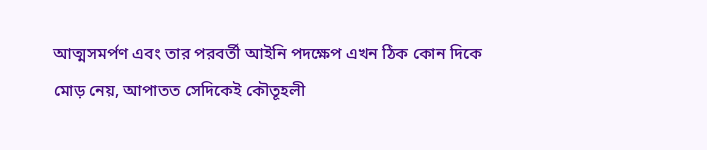আত্মসমর্পণ এবং তার পরবর্তী আইনি পদক্ষেপ এখন ঠিক কোন দিকে মোড় নেয়, আপাতত সেদিকেই কৌতূহলী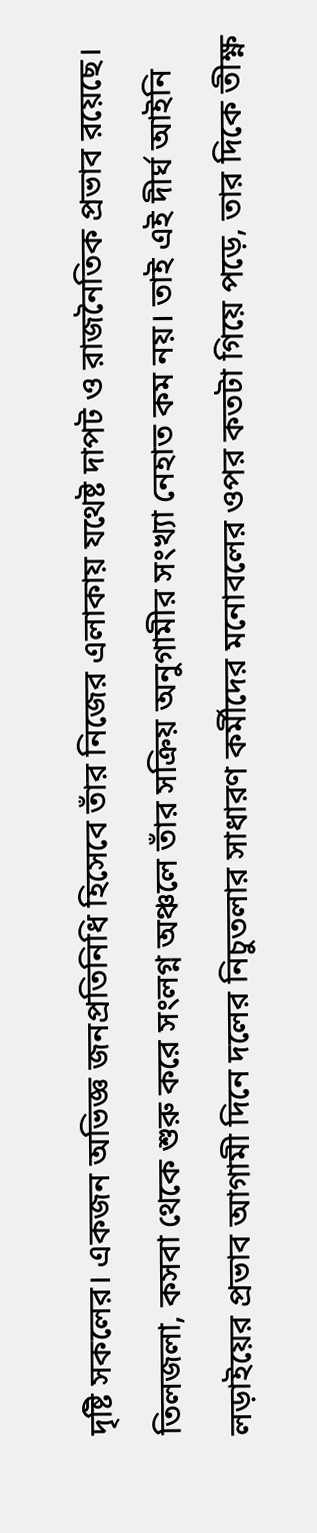দৃষ্টি সকলের। একজন অভিজ্ঞ জনপ্রতিনিধি হিসেবে তাঁর নিজের এলাকায় যথেষ্ট দাপট ও রাজনৈতিক প্রভাব রয়েছে। তিলজলা, কসবা থেকে শুরু করে সংলগ্ন অঞ্চলে তাঁর সক্রিয় অনুগামীর সংখ্যা নেহাত কম নয়। তাই এই দীর্ঘ আইনি লড়াইয়ের প্রভাব আগামী দিনে দলের নিচুতলার সাধারণ কর্মীদের মনোবলের ওপর কতটা গিয়ে পড়ে, তার দিকে তীক্ষ্ণ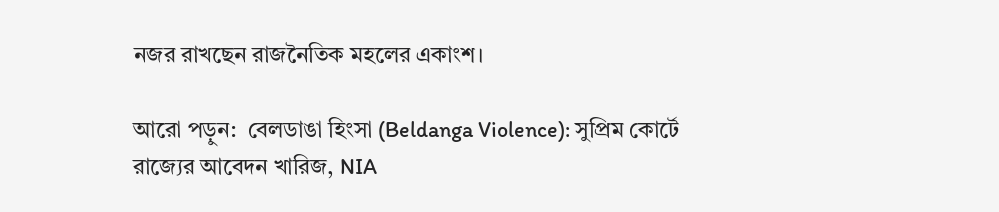নজর রাখছেন রাজনৈতিক মহলের একাংশ।

আরো পড়ুন:  বেলডাঙা হিংসা (Beldanga Violence): সুপ্রিম কোর্টে রাজ্যের আবেদন খারিজ, NIA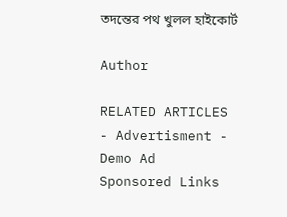তদন্তের পথ খুলল হাইকোর্ট

Author

RELATED ARTICLES
- Advertisment -
Demo Ad
Sponsored Links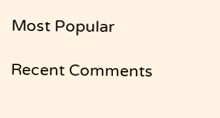Most Popular

Recent Comments